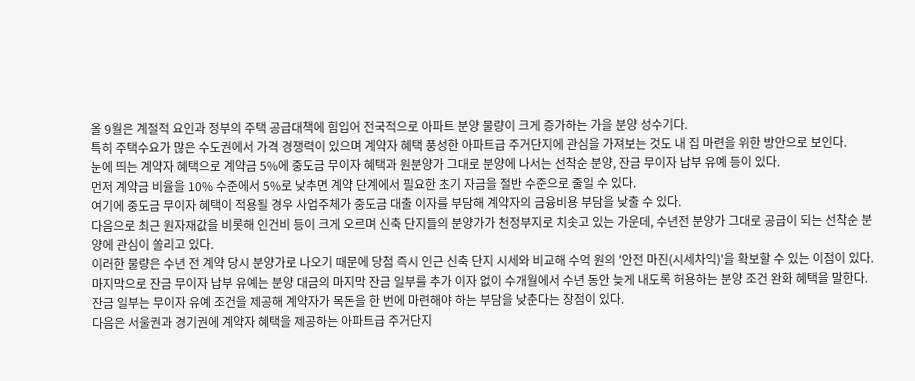올 9월은 계절적 요인과 정부의 주택 공급대책에 힘입어 전국적으로 아파트 분양 물량이 크게 증가하는 가을 분양 성수기다.
특히 주택수요가 많은 수도권에서 가격 경쟁력이 있으며 계약자 혜택 풍성한 아파트급 주거단지에 관심을 가져보는 것도 내 집 마련을 위한 방안으로 보인다.
눈에 띄는 계약자 혜택으로 계약금 5%에 중도금 무이자 혜택과 원분양가 그대로 분양에 나서는 선착순 분양, 잔금 무이자 납부 유예 등이 있다.
먼저 계약금 비율을 10% 수준에서 5%로 낮추면 계약 단계에서 필요한 초기 자금을 절반 수준으로 줄일 수 있다.
여기에 중도금 무이자 혜택이 적용될 경우 사업주체가 중도금 대출 이자를 부담해 계약자의 금융비용 부담을 낮출 수 있다.
다음으로 최근 원자재값을 비롯해 인건비 등이 크게 오르며 신축 단지들의 분양가가 천정부지로 치솟고 있는 가운데, 수년전 분양가 그대로 공급이 되는 선착순 분양에 관심이 쏠리고 있다.
이러한 물량은 수년 전 계약 당시 분양가로 나오기 때문에 당첨 즉시 인근 신축 단지 시세와 비교해 수억 원의 '안전 마진(시세차익)'을 확보할 수 있는 이점이 있다.
마지막으로 잔금 무이자 납부 유예는 분양 대금의 마지막 잔금 일부를 추가 이자 없이 수개월에서 수년 동안 늦게 내도록 허용하는 분양 조건 완화 혜택을 말한다.
잔금 일부는 무이자 유예 조건을 제공해 계약자가 목돈을 한 번에 마련해야 하는 부담을 낮춘다는 장점이 있다.
다음은 서울권과 경기권에 계약자 혜택을 제공하는 아파트급 주거단지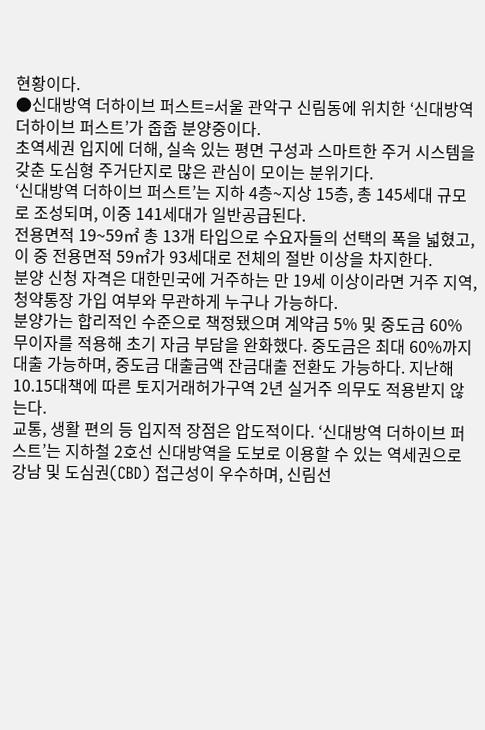현황이다.
●신대방역 더하이브 퍼스트=서울 관악구 신림동에 위치한 ‘신대방역 더하이브 퍼스트’가 줍줍 분양중이다.
초역세권 입지에 더해, 실속 있는 평면 구성과 스마트한 주거 시스템을 갖춘 도심형 주거단지로 많은 관심이 모이는 분위기다.
‘신대방역 더하이브 퍼스트’는 지하 4층~지상 15층, 총 145세대 규모로 조성되며, 이중 141세대가 일반공급된다.
전용면적 19~59㎡ 총 13개 타입으로 수요자들의 선택의 폭을 넓혔고, 이 중 전용면적 59㎡가 93세대로 전체의 절반 이상을 차지한다.
분양 신청 자격은 대한민국에 거주하는 만 19세 이상이라면 거주 지역, 청약통장 가입 여부와 무관하게 누구나 가능하다.
분양가는 합리적인 수준으로 책정됐으며 계약금 5% 및 중도금 60% 무이자를 적용해 초기 자금 부담을 완화했다. 중도금은 최대 60%까지 대출 가능하며, 중도금 대출금액 잔금대출 전환도 가능하다. 지난해 10.15대책에 따른 토지거래허가구역 2년 실거주 의무도 적용받지 않는다.
교통, 생활 편의 등 입지적 장점은 압도적이다. ‘신대방역 더하이브 퍼스트’는 지하철 2호선 신대방역을 도보로 이용할 수 있는 역세권으로 강남 및 도심권(CBD) 접근성이 우수하며, 신림선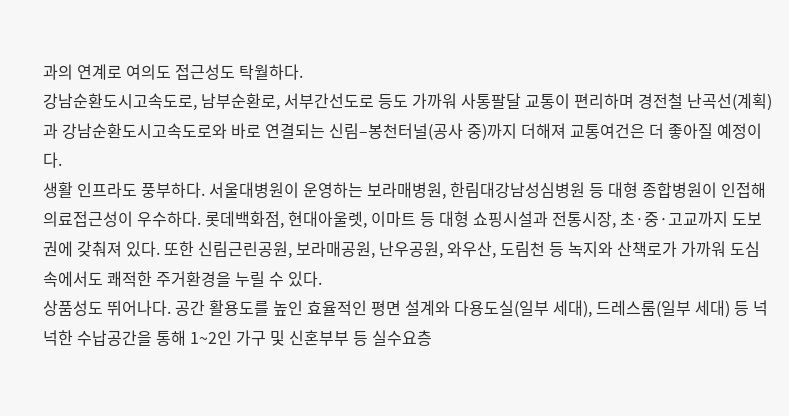과의 연계로 여의도 접근성도 탁월하다.
강남순환도시고속도로, 남부순환로, 서부간선도로 등도 가까워 사통팔달 교통이 편리하며 경전철 난곡선(계획)과 강남순환도시고속도로와 바로 연결되는 신림–봉천터널(공사 중)까지 더해져 교통여건은 더 좋아질 예정이다.
생활 인프라도 풍부하다. 서울대병원이 운영하는 보라매병원, 한림대강남성심병원 등 대형 종합병원이 인접해 의료접근성이 우수하다. 롯데백화점, 현대아울렛, 이마트 등 대형 쇼핑시설과 전통시장, 초·중·고교까지 도보권에 갖춰져 있다. 또한 신림근린공원, 보라매공원, 난우공원, 와우산, 도림천 등 녹지와 산책로가 가까워 도심 속에서도 쾌적한 주거환경을 누릴 수 있다.
상품성도 뛰어나다. 공간 활용도를 높인 효율적인 평면 설계와 다용도실(일부 세대), 드레스룸(일부 세대) 등 넉넉한 수납공간을 통해 1~2인 가구 및 신혼부부 등 실수요층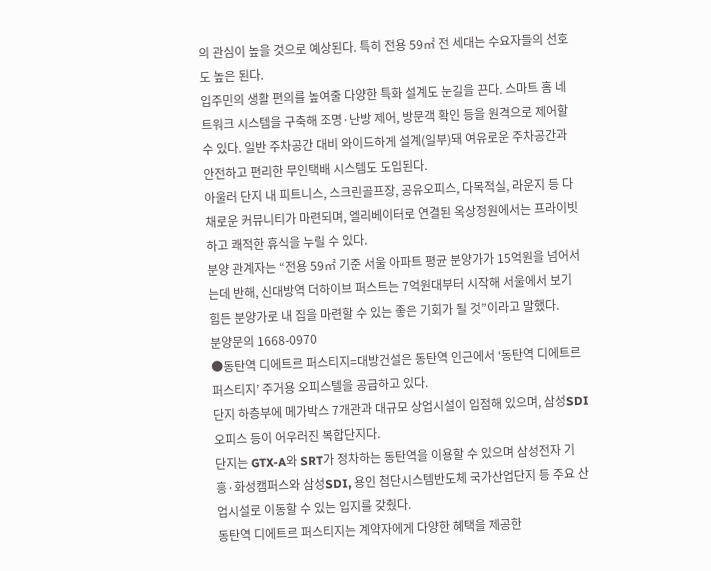의 관심이 높을 것으로 예상된다. 특히 전용 59㎡ 전 세대는 수요자들의 선호도 높은 된다.
입주민의 생활 편의를 높여줄 다양한 특화 설계도 눈길을 끈다. 스마트 홈 네트워크 시스템을 구축해 조명·난방 제어, 방문객 확인 등을 원격으로 제어할 수 있다. 일반 주차공간 대비 와이드하게 설계(일부)돼 여유로운 주차공간과 안전하고 편리한 무인택배 시스템도 도입된다.
아울러 단지 내 피트니스, 스크린골프장, 공유오피스, 다목적실, 라운지 등 다채로운 커뮤니티가 마련되며, 엘리베이터로 연결된 옥상정원에서는 프라이빗하고 쾌적한 휴식을 누릴 수 있다.
분양 관계자는 “전용 59㎡ 기준 서울 아파트 평균 분양가가 15억원을 넘어서는데 반해, 신대방역 더하이브 퍼스트는 7억원대부터 시작해 서울에서 보기 힘든 분양가로 내 집을 마련할 수 있는 좋은 기회가 될 것”이라고 말했다.
분양문의 1668-0970
●동탄역 디에트르 퍼스티지=대방건설은 동탄역 인근에서 ‘동탄역 디에트르 퍼스티지’ 주거용 오피스텔을 공급하고 있다.
단지 하층부에 메가박스 7개관과 대규모 상업시설이 입점해 있으며, 삼성SDI 오피스 등이 어우러진 복합단지다.
단지는 GTX-A와 SRT가 정차하는 동탄역을 이용할 수 있으며 삼성전자 기흥·화성캠퍼스와 삼성SDI, 용인 첨단시스템반도체 국가산업단지 등 주요 산업시설로 이동할 수 있는 입지를 갖췄다.
동탄역 디에트르 퍼스티지는 계약자에게 다양한 혜택을 제공한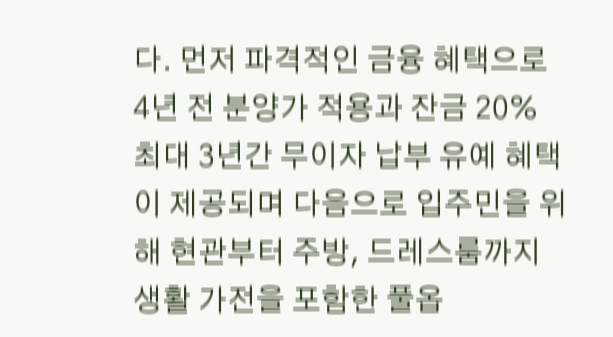다. 먼저 파격적인 금융 혜택으로 4년 전 분양가 적용과 잔금 20% 최대 3년간 무이자 납부 유예 혜택이 제공되며 다음으로 입주민을 위해 현관부터 주방, 드레스룸까지 생활 가전을 포함한 풀옵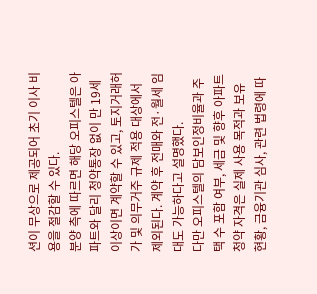션이 무상으로 제공되어 초기 이사 비용을 절감할 수 있다.
분양 측에 따르면 해당 오피스텔은 아파트와 달리 청약통장 없이 만 19세 이상이면 계약할 수 있고, 토지거래허가 및 의무거주 규제 적용 대상에서 제외된다. 계약 후 전매와 전·월세 임대도 가능하다고 설명했다.
다만 오피스텔의 담보인정비율과 주택 수 포함 여부, 세금 및 향후 아파트 청약 자격은 실제 사용 목적과 보유 현황, 금융기관 심사, 관련 법령에 따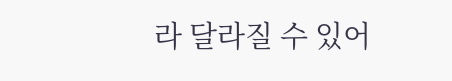라 달라질 수 있어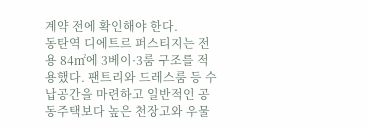계약 전에 확인해야 한다.
동탄역 디에트르 퍼스티지는 전용 84㎡에 3베이·3룸 구조를 적용했다. 팬트리와 드레스룸 등 수납공간을 마련하고 일반적인 공동주택보다 높은 천장고와 우물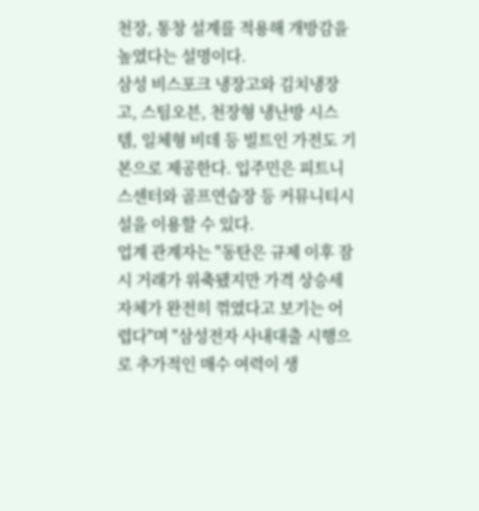천장, 통창 설계를 적용해 개방감을 높였다는 설명이다.
삼성 비스포크 냉장고와 김치냉장고, 스팀오븐, 천장형 냉난방 시스템, 일체형 비데 등 빌트인 가전도 기본으로 제공한다. 입주민은 피트니스센터와 골프연습장 등 커뮤니티시설을 이용할 수 있다.
업계 관계자는 "동탄은 규제 이후 잠시 거래가 위축됐지만 가격 상승세 자체가 완전히 꺾였다고 보기는 어렵다"며 "삼성전자 사내대출 시행으로 추가적인 매수 여력이 생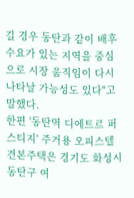길 경우 동탄과 같이 배후수요가 있는 지역을 중심으로 시장 움직임이 다시 나타날 가능성도 있다"고 말했다.
한편 '동탄역 디에트르 퍼스티지' 주거용 오피스텔 견본주택은 경기도 화성시 동탄구 여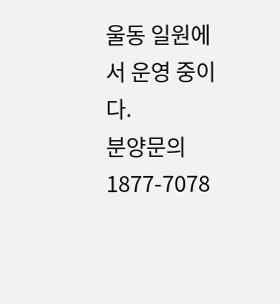울동 일원에서 운영 중이다.
분양문의 1877-7078